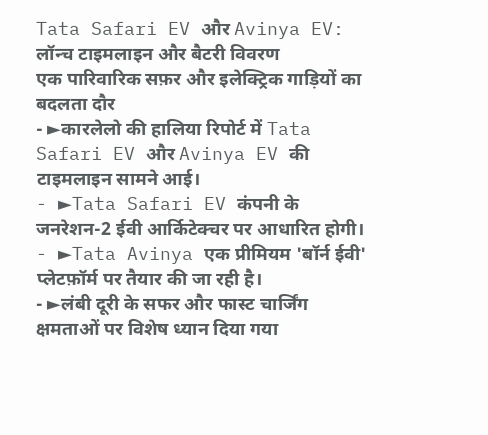Tata Safari EV और Avinya EV: लॉन्च टाइमलाइन और बैटरी विवरण
एक पारिवारिक सफ़र और इलेक्ट्रिक गाड़ियों का बदलता दौर
- ►कारलेलो की हालिया रिपोर्ट में Tata Safari EV और Avinya EV की टाइमलाइन सामने आई।
- ►Tata Safari EV कंपनी के जनरेशन-2 ईवी आर्किटेक्चर पर आधारित होगी।
- ►Tata Avinya एक प्रीमियम 'बॉर्न ईवी' प्लेटफ़ॉर्म पर तैयार की जा रही है।
- ►लंबी दूरी के सफर और फास्ट चार्जिंग क्षमताओं पर विशेष ध्यान दिया गया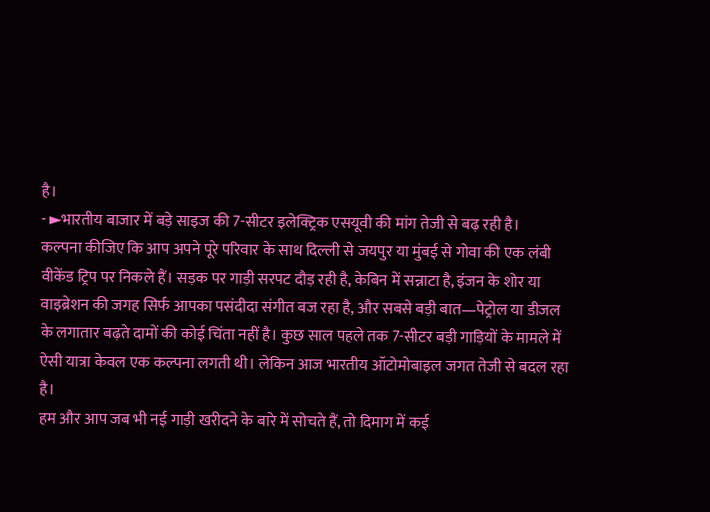है।
- ►भारतीय बाजार में बड़े साइज की 7-सीटर इलेक्ट्रिक एसयूवी की मांग तेजी से बढ़ रही है।
कल्पना कीजिए कि आप अपने पूरे परिवार के साथ दिल्ली से जयपुर या मुंबई से गोवा की एक लंबी वीकेंड ट्रिप पर निकले हैं। सड़क पर गाड़ी सरपट दौड़ रही है, केबिन में सन्नाटा है, इंजन के शोर या वाइब्रेशन की जगह सिर्फ आपका पसंदीदा संगीत बज रहा है, और सबसे बड़ी बात—पेट्रोल या डीजल के लगातार बढ़ते दामों की कोई चिंता नहीं है। कुछ साल पहले तक 7-सीटर बड़ी गाड़ियों के मामले में ऐसी यात्रा केवल एक कल्पना लगती थी। लेकिन आज भारतीय ऑटोमोबाइल जगत तेजी से बदल रहा है।
हम और आप जब भी नई गाड़ी खरीदने के बारे में सोचते हैं, तो दिमाग में कई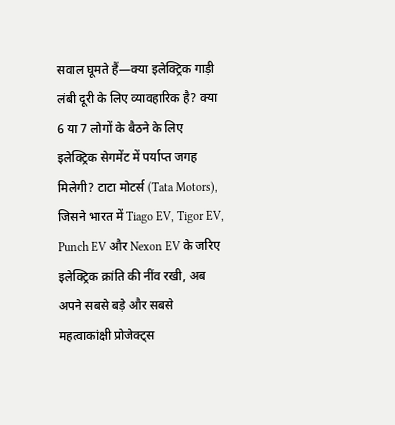सवाल घूमते हैं—क्या इलेक्ट्रिक गाड़ी लंबी दूरी के लिए व्यावहारिक है? क्या 6 या 7 लोगों के बैठने के लिए इलेक्ट्रिक सेगमेंट में पर्याप्त जगह मिलेगी? टाटा मोटर्स (Tata Motors), जिसने भारत में Tiago EV, Tigor EV, Punch EV और Nexon EV के जरिए इलेक्ट्रिक क्रांति की नींव रखी, अब अपने सबसे बड़े और सबसे महत्वाकांक्षी प्रोजेक्ट्स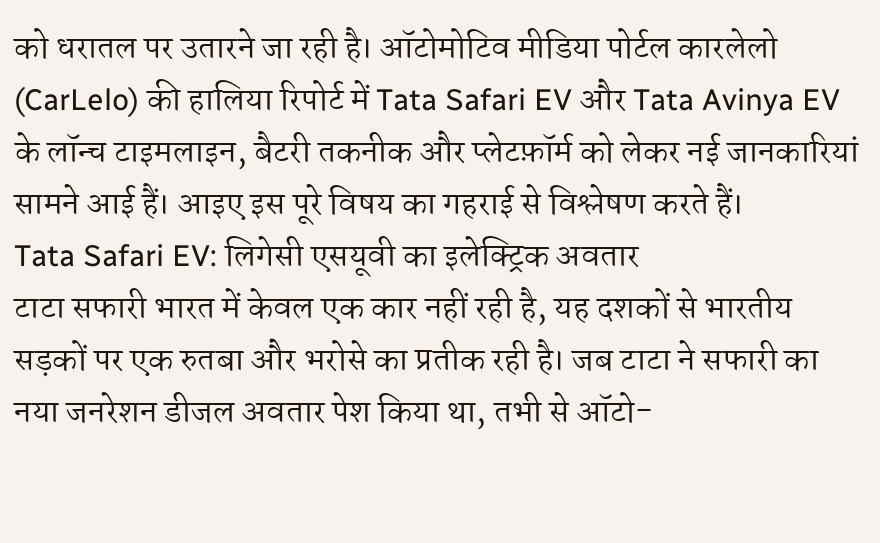को धरातल पर उतारने जा रही है। ऑटोमोटिव मीडिया पोर्टल कारलेलो (CarLelo) की हालिया रिपोर्ट में Tata Safari EV और Tata Avinya EV के लॉन्च टाइमलाइन, बैटरी तकनीक और प्लेटफ़ॉर्म को लेकर नई जानकारियां सामने आई हैं। आइए इस पूरे विषय का गहराई से विश्लेषण करते हैं।
Tata Safari EV: लिगेसी एसयूवी का इलेक्ट्रिक अवतार
टाटा सफारी भारत में केवल एक कार नहीं रही है, यह दशकों से भारतीय सड़कों पर एक रुतबा और भरोसे का प्रतीक रही है। जब टाटा ने सफारी का नया जनरेशन डीजल अवतार पेश किया था, तभी से ऑटो-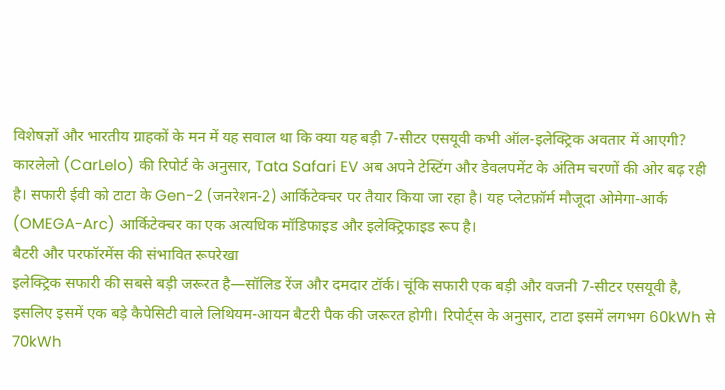विशेषज्ञों और भारतीय ग्राहकों के मन में यह सवाल था कि क्या यह बड़ी 7-सीटर एसयूवी कभी ऑल-इलेक्ट्रिक अवतार में आएगी?
कारलेलो (CarLelo) की रिपोर्ट के अनुसार, Tata Safari EV अब अपने टेस्टिंग और डेवलपमेंट के अंतिम चरणों की ओर बढ़ रही है। सफारी ईवी को टाटा के Gen-2 (जनरेशन-2) आर्किटेक्चर पर तैयार किया जा रहा है। यह प्लेटफ़ॉर्म मौजूदा ओमेगा-आर्क (OMEGA-Arc) आर्किटेक्चर का एक अत्यधिक मॉडिफाइड और इलेक्ट्रिफाइड रूप है।
बैटरी और परफॉरमेंस की संभावित रूपरेखा
इलेक्ट्रिक सफारी की सबसे बड़ी जरूरत है—सॉलिड रेंज और दमदार टॉर्क। चूंकि सफारी एक बड़ी और वजनी 7-सीटर एसयूवी है, इसलिए इसमें एक बड़े कैपेसिटी वाले लिथियम-आयन बैटरी पैक की जरूरत होगी। रिपोर्ट्स के अनुसार, टाटा इसमें लगभग 60kWh से 70kWh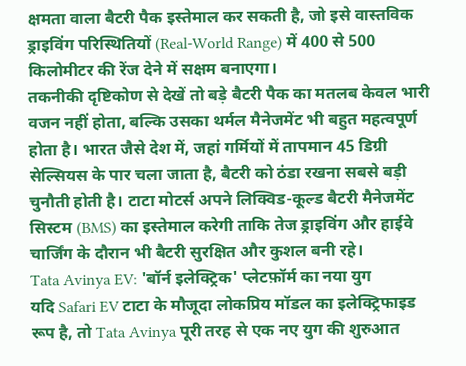क्षमता वाला बैटरी पैक इस्तेमाल कर सकती है, जो इसे वास्तविक ड्राइविंग परिस्थितियों (Real-World Range) में 400 से 500 किलोमीटर की रेंज देने में सक्षम बनाएगा।
तकनीकी दृष्टिकोण से देखें तो बड़े बैटरी पैक का मतलब केवल भारी वजन नहीं होता, बल्कि उसका थर्मल मैनेजमेंट भी बहुत महत्वपूर्ण होता है। भारत जैसे देश में, जहां गर्मियों में तापमान 45 डिग्री सेल्सियस के पार चला जाता है, बैटरी को ठंडा रखना सबसे बड़ी चुनौती होती है। टाटा मोटर्स अपने लिक्विड-कूल्ड बैटरी मैनेजमेंट सिस्टम (BMS) का इस्तेमाल करेगी ताकि तेज ड्राइविंग और हाईवे चार्जिंग के दौरान भी बैटरी सुरक्षित और कुशल बनी रहे।
Tata Avinya EV: 'बॉर्न इलेक्ट्रिक' प्लेटफ़ॉर्म का नया युग
यदि Safari EV टाटा के मौजूदा लोकप्रिय मॉडल का इलेक्ट्रिफाइड रूप है, तो Tata Avinya पूरी तरह से एक नए युग की शुरुआत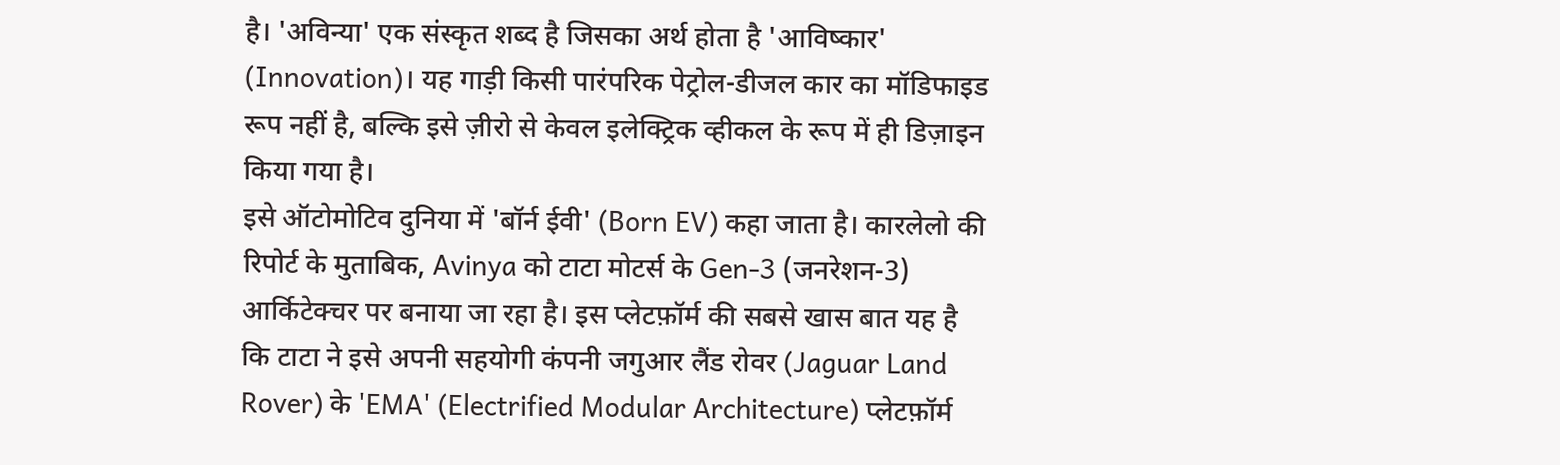है। 'अविन्या' एक संस्कृत शब्द है जिसका अर्थ होता है 'आविष्कार' (Innovation)। यह गाड़ी किसी पारंपरिक पेट्रोल-डीजल कार का मॉडिफाइड रूप नहीं है, बल्कि इसे ज़ीरो से केवल इलेक्ट्रिक व्हीकल के रूप में ही डिज़ाइन किया गया है।
इसे ऑटोमोटिव दुनिया में 'बॉर्न ईवी' (Born EV) कहा जाता है। कारलेलो की रिपोर्ट के मुताबिक, Avinya को टाटा मोटर्स के Gen-3 (जनरेशन-3) आर्किटेक्चर पर बनाया जा रहा है। इस प्लेटफ़ॉर्म की सबसे खास बात यह है कि टाटा ने इसे अपनी सहयोगी कंपनी जगुआर लैंड रोवर (Jaguar Land Rover) के 'EMA' (Electrified Modular Architecture) प्लेटफ़ॉर्म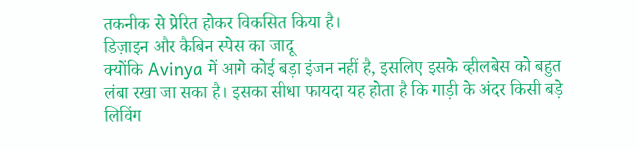तकनीक से प्रेरित होकर विकसित किया है।
डिज़ाइन और कैबिन स्पेस का जादू
क्योंकि Avinya में आगे कोई बड़ा इंजन नहीं है, इसलिए इसके व्हीलबेस को बहुत लंबा रखा जा सका है। इसका सीधा फायदा यह होता है कि गाड़ी के अंदर किसी बड़े लिविंग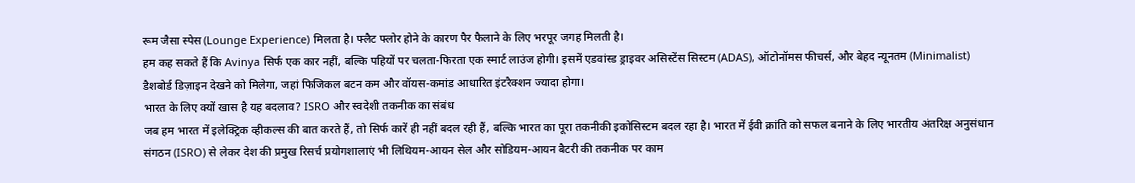रूम जैसा स्पेस (Lounge Experience) मिलता है। फ्लैट फ्लोर होने के कारण पैर फैलाने के लिए भरपूर जगह मिलती है।
हम कह सकते हैं कि Avinya सिर्फ एक कार नहीं, बल्कि पहियों पर चलता-फिरता एक स्मार्ट लाउंज होगी। इसमें एडवांस्ड ड्राइवर असिस्टेंस सिस्टम (ADAS), ऑटोनॉमस फीचर्स, और बेहद न्यूनतम (Minimalist) डैशबोर्ड डिज़ाइन देखने को मिलेगा, जहां फिजिकल बटन कम और वॉयस-कमांड आधारित इंटरैक्शन ज्यादा होगा।
भारत के लिए क्यों खास है यह बदलाव? ISRO और स्वदेशी तकनीक का संबंध
जब हम भारत में इलेक्ट्रिक व्हीकल्स की बात करते हैं, तो सिर्फ कारें ही नहीं बदल रही हैं, बल्कि भारत का पूरा तकनीकी इकोसिस्टम बदल रहा है। भारत में ईवी क्रांति को सफल बनाने के लिए भारतीय अंतरिक्ष अनुसंधान संगठन (ISRO) से लेकर देश की प्रमुख रिसर्च प्रयोगशालाएं भी लिथियम-आयन सेल और सोडियम-आयन बैटरी की तकनीक पर काम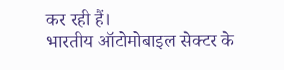कर रही हैं।
भारतीय ऑटोमोबाइल सेक्टर के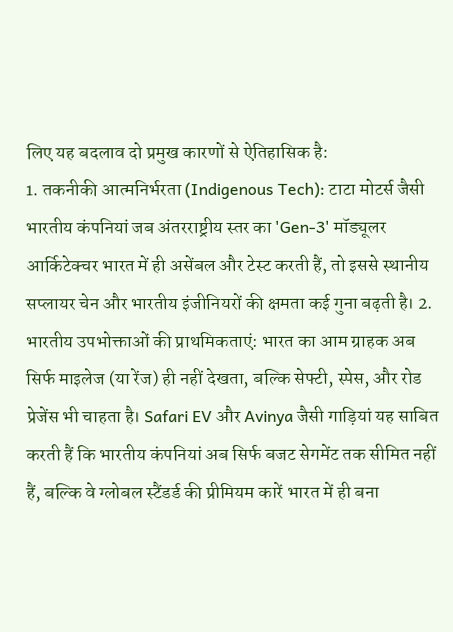लिए यह बदलाव दो प्रमुख कारणों से ऐतिहासिक है:
1. तकनीकी आत्मनिर्भरता (Indigenous Tech): टाटा मोटर्स जैसी भारतीय कंपनियां जब अंतरराष्ट्रीय स्तर का 'Gen-3' मॉड्यूलर आर्किटेक्चर भारत में ही असेंबल और टेस्ट करती हैं, तो इससे स्थानीय सप्लायर चेन और भारतीय इंजीनियरों की क्षमता कई गुना बढ़ती है। 2. भारतीय उपभोक्ताओं की प्राथमिकताएं: भारत का आम ग्राहक अब सिर्फ माइलेज (या रेंज) ही नहीं देखता, बल्कि सेफ्टी, स्पेस, और रोड प्रेजेंस भी चाहता है। Safari EV और Avinya जैसी गाड़ियां यह साबित करती हैं कि भारतीय कंपनियां अब सिर्फ बजट सेगमेंट तक सीमित नहीं हैं, बल्कि वे ग्लोबल स्टैंडर्ड की प्रीमियम कारें भारत में ही बना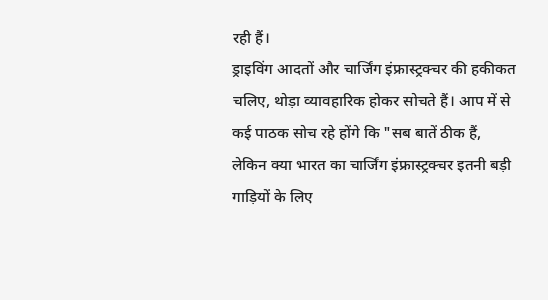रही हैं।
ड्राइविंग आदतों और चार्जिंग इंफ्रास्ट्रक्चर की हकीकत
चलिए, थोड़ा व्यावहारिक होकर सोचते हैं। आप में से कई पाठक सोच रहे होंगे कि "सब बातें ठीक हैं, लेकिन क्या भारत का चार्जिंग इंफ्रास्ट्रक्चर इतनी बड़ी गाड़ियों के लिए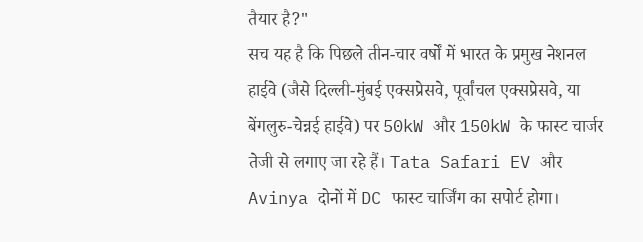तैयार है?"
सच यह है कि पिछले तीन-चार वर्षों में भारत के प्रमुख नेशनल हाईवे (जैसे दिल्ली-मुंबई एक्सप्रेसवे, पूर्वांचल एक्सप्रेसवे, या बेंगलुरु-चेन्नई हाईवे) पर 50kW और 150kW के फास्ट चार्जर तेजी से लगाए जा रहे हैं। Tata Safari EV और Avinya दोनों में DC फास्ट चार्जिंग का सपोर्ट होगा।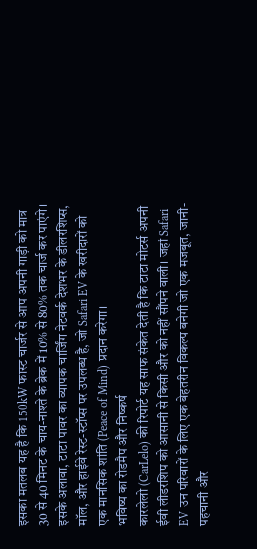इसका मतलब यह है कि 150kW फास्ट चार्जर से आप अपनी गाड़ी को मात्र 30 से 40 मिनट के चाय-नाश्ते के ब्रेक में 10% से 80% तक चार्ज कर पाएंगे।
इसके अलावा, टाटा पावर का व्यापक चार्जिंग नेटवर्क देशभर के डीलरशिप्स, मॉल, और हाईवे रेस्ट-स्टॉप्स पर उपलब्ध है, जो Safari EV के खरीदारों को एक मानसिक शांति (Peace of Mind) प्रदान करेगा।
भविष्य का रोडमैप और निष्कर्ष
कारलेलो (CarLelo) की रिपोर्ट यह साफ संकेत देती है कि टाटा मोटर्स अपनी ईवी लीडरशिप को आसानी से किसी और को नहीं सौंपने वाली। जहां Safari EV उन परिवारों के लिए एक बेहतरीन विकल्प बनेगी जो एक मजबूत, जानी-पहचानी और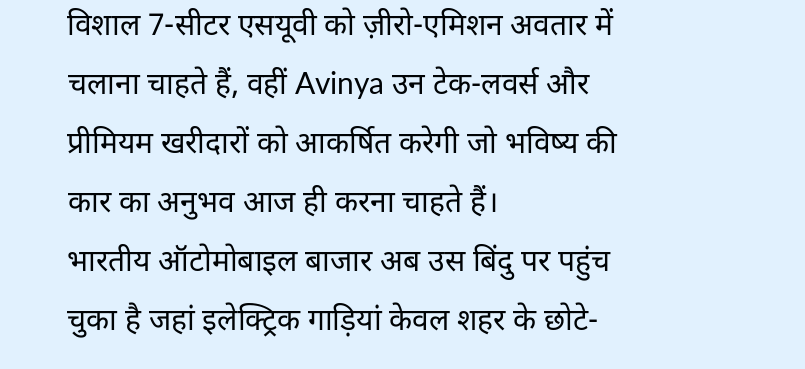विशाल 7-सीटर एसयूवी को ज़ीरो-एमिशन अवतार में चलाना चाहते हैं, वहीं Avinya उन टेक-लवर्स और प्रीमियम खरीदारों को आकर्षित करेगी जो भविष्य की कार का अनुभव आज ही करना चाहते हैं।
भारतीय ऑटोमोबाइल बाजार अब उस बिंदु पर पहुंच चुका है जहां इलेक्ट्रिक गाड़ियां केवल शहर के छोटे-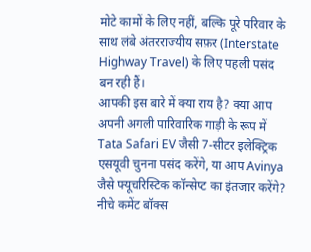मोटे कामों के लिए नहीं, बल्कि पूरे परिवार के साथ लंबे अंतरराज्यीय सफ़र (Interstate Highway Travel) के लिए पहली पसंद बन रही हैं।
आपकी इस बारे में क्या राय है? क्या आप अपनी अगली पारिवारिक गाड़ी के रूप में Tata Safari EV जैसी 7-सीटर इलेक्ट्रिक एसयूवी चुनना पसंद करेंगे, या आप Avinya जैसे फ्यूचरिस्टिक कॉन्सेप्ट का इंतजार करेंगे? नीचे कमेंट बॉक्स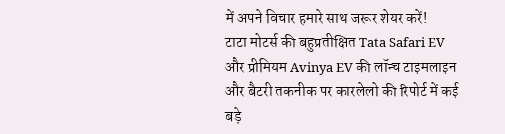में अपने विचार हमारे साथ जरूर शेयर करें!
टाटा मोटर्स की बहुप्रतीक्षित Tata Safari EV और प्रीमियम Avinya EV की लॉन्च टाइमलाइन और बैटरी तकनीक पर कारलेलो की रिपोर्ट में कई बड़े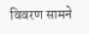विवरण सामने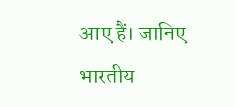आए हैं। जानिए भारतीय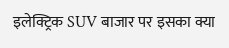इलेक्ट्रिक SUV बाजार पर इसका क्या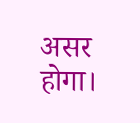असर होगा।